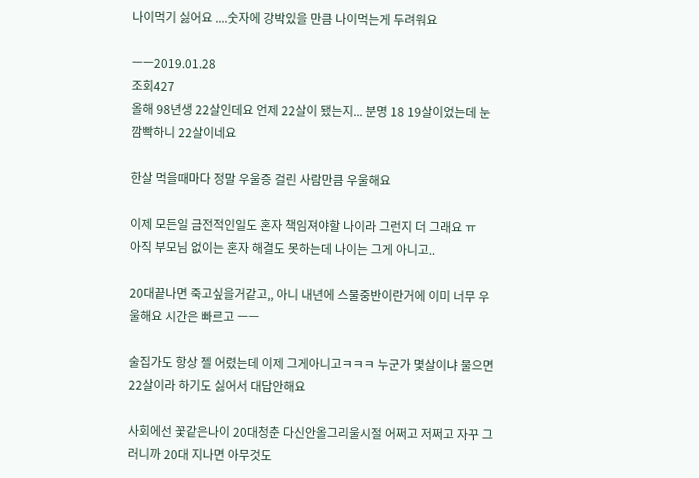나이먹기 싫어요 ....숫자에 강박있을 만큼 나이먹는게 두려워요

ㅡㅡ2019.01.28
조회427
올해 98년생 22살인데요 언제 22살이 됐는지... 분명 18 19살이었는데 눈깜빡하니 22살이네요

한살 먹을때마다 정말 우울증 걸린 사람만큼 우울해요

이제 모든일 금전적인일도 혼자 책임져야할 나이라 그런지 더 그래요 ㅠ
아직 부모님 없이는 혼자 해결도 못하는데 나이는 그게 아니고..

20대끝나면 죽고싶을거같고,, 아니 내년에 스물중반이란거에 이미 너무 우울해요 시간은 빠르고 ㅡㅡ

술집가도 항상 젤 어렸는데 이제 그게아니고ㅋㅋㅋ 누군가 몇살이냐 물으면 22살이라 하기도 싫어서 대답안해요

사회에선 꽃같은나이 20대청춘 다신안올그리울시절 어쩌고 저쩌고 자꾸 그러니까 20대 지나면 아무것도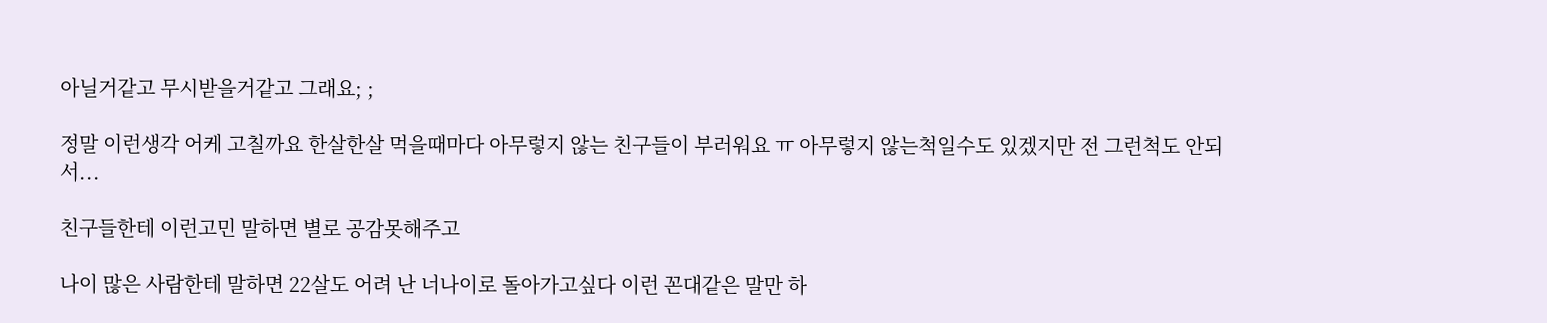아닐거같고 무시받을거같고 그래요; ;

정말 이런생각 어케 고칠까요 한살한살 먹을때마다 아무렇지 않는 친구들이 부러워요 ㅠ 아무렇지 않는척일수도 있겠지만 전 그런척도 안되서...

친구들한테 이런고민 말하면 별로 공감못해주고

나이 많은 사람한테 말하면 22살도 어려 난 너나이로 돌아가고싶다 이런 꼰대같은 말만 하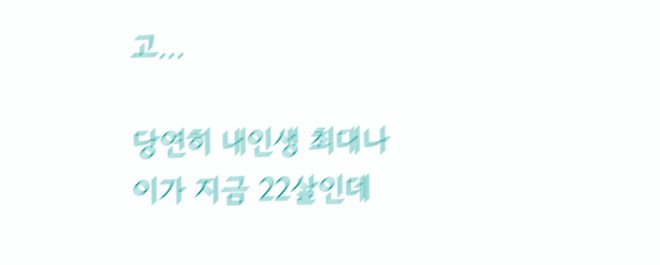고...

당연히 내인생 최대나이가 지금 22살인데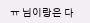ㅠ 님이랑은 다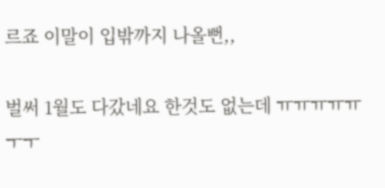르죠 이말이 입밖까지 나올뻔,,

벌써 1월도 다갔네요 한것도 없는데 ㅠㅠㅠㅠㅠ ㅜㅜ